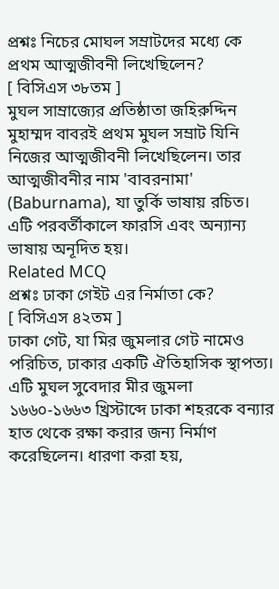প্রশ্নঃ নিচের মোঘল সম্রাটদের মধ্যে কে প্রথম আত্মজীবনী লিখেছিলেন?
[ বিসিএস ৩৮তম ]
মুঘল সাম্রাজ্যের প্রতিষ্ঠাতা জহিরুদ্দিন মুহাম্মদ বাবরই প্রথম মুঘল সম্রাট যিনি নিজের আত্মজীবনী লিখেছিলেন। তার আত্মজীবনীর নাম 'বাবরনামা' (Baburnama), যা তুর্কি ভাষায় রচিত। এটি পরবর্তীকালে ফারসি এবং অন্যান্য ভাষায় অনূদিত হয়।
Related MCQ
প্রশ্নঃ ঢাকা গেইট এর নির্মাতা কে?
[ বিসিএস ৪২তম ]
ঢাকা গেট, যা মির জুমলার গেট নামেও পরিচিত, ঢাকার একটি ঐতিহাসিক স্থাপত্য। এটি মুঘল সুবেদার মীর জুমলা ১৬৬০-১৬৬৩ খ্রিস্টাব্দে ঢাকা শহরকে বন্যার হাত থেকে রক্ষা করার জন্য নির্মাণ করেছিলেন। ধারণা করা হয়,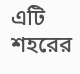এটি শহরের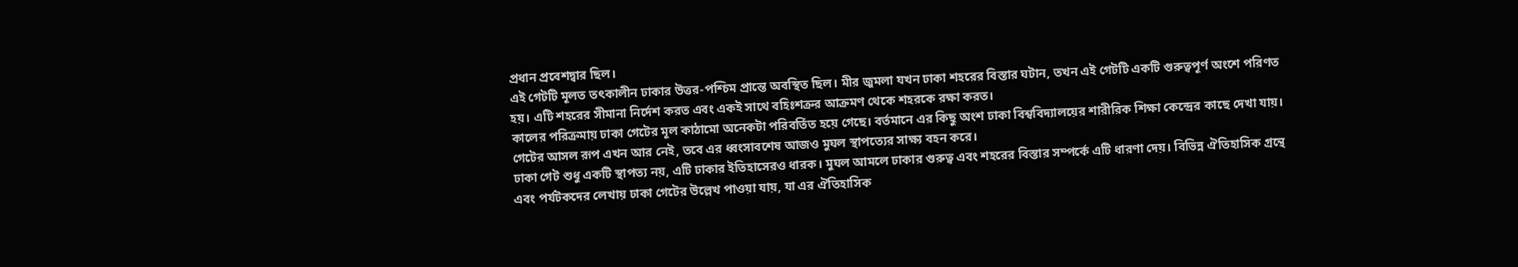প্রধান প্রবেশদ্বার ছিল।
এই গেটটি মূলত তৎকালীন ঢাকার উত্তর-পশ্চিম প্রান্তে অবস্থিত ছিল। মীর জুমলা যখন ঢাকা শহরের বিস্তার ঘটান, তখন এই গেটটি একটি গুরুত্বপূর্ণ অংশে পরিণত হয়। এটি শহরের সীমানা নির্দেশ করত এবং একই সাথে বহিঃশত্রুর আক্রমণ থেকে শহরকে রক্ষা করত।
কালের পরিক্রমায় ঢাকা গেটের মূল কাঠামো অনেকটা পরিবর্তিত হয়ে গেছে। বর্তমানে এর কিছু অংশ ঢাকা বিশ্ববিদ্যালয়ের শারীরিক শিক্ষা কেন্দ্রের কাছে দেখা যায়। গেটের আসল রূপ এখন আর নেই, তবে এর ধ্বংসাবশেষ আজও মুঘল স্থাপত্যের সাক্ষ্য বহন করে।
ঢাকা গেট শুধু একটি স্থাপত্য নয়, এটি ঢাকার ইতিহাসেরও ধারক। মুঘল আমলে ঢাকার গুরুত্ব এবং শহরের বিস্তার সম্পর্কে এটি ধারণা দেয়। বিভিন্ন ঐতিহাসিক গ্রন্থে এবং পর্যটকদের লেখায় ঢাকা গেটের উল্লেখ পাওয়া যায়, যা এর ঐতিহাসিক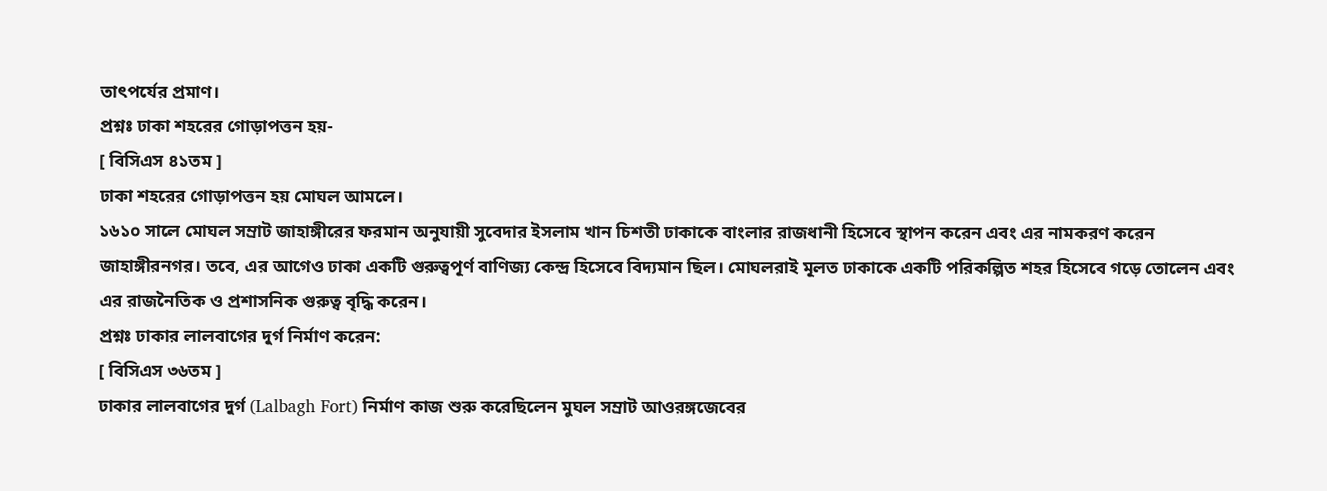তাৎপর্যের প্রমাণ।
প্রশ্নঃ ঢাকা শহরের গোড়াপত্তন হয়-
[ বিসিএস ৪১তম ]
ঢাকা শহরের গোড়াপত্তন হয় মোঘল আমলে।
১৬১০ সালে মোঘল সম্রাট জাহাঙ্গীরের ফরমান অনুযায়ী সুবেদার ইসলাম খান চিশতী ঢাকাকে বাংলার রাজধানী হিসেবে স্থাপন করেন এবং এর নামকরণ করেন জাহাঙ্গীরনগর। তবে, এর আগেও ঢাকা একটি গুরুত্বপূর্ণ বাণিজ্য কেন্দ্র হিসেবে বিদ্যমান ছিল। মোঘলরাই মূলত ঢাকাকে একটি পরিকল্পিত শহর হিসেবে গড়ে তোলেন এবং এর রাজনৈতিক ও প্রশাসনিক গুরুত্ব বৃদ্ধি করেন।
প্রশ্নঃ ঢাকার লালবাগের দুর্গ নির্মাণ করেন:
[ বিসিএস ৩৬তম ]
ঢাকার লালবাগের দুর্গ (Lalbagh Fort) নির্মাণ কাজ শুরু করেছিলেন মুঘল সম্রাট আওরঙ্গজেবের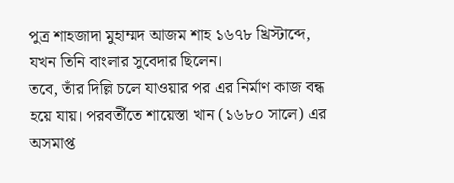পুত্র শাহজাদা মুহাম্মদ আজম শাহ ১৬৭৮ খ্রিস্টাব্দে, যখন তিনি বাংলার সুবেদার ছিলেন।
তবে, তাঁর দিল্লি চলে যাওয়ার পর এর নির্মাণ কাজ বন্ধ হয়ে যায়। পরবর্তীতে শায়েস্তা খান (১৬৮০ সালে) এর অসমাপ্ত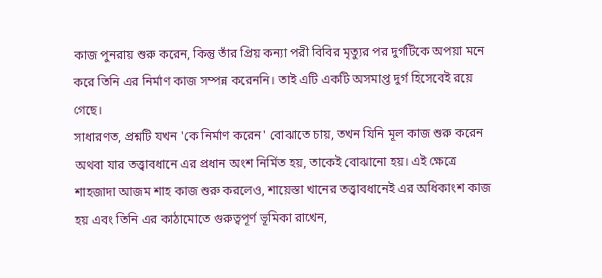কাজ পুনরায় শুরু করেন, কিন্তু তাঁর প্রিয় কন্যা পরী বিবির মৃত্যুর পর দুর্গটিকে অপয়া মনে করে তিনি এর নির্মাণ কাজ সম্পন্ন করেননি। তাই এটি একটি অসমাপ্ত দুর্গ হিসেবেই রয়ে গেছে।
সাধারণত, প্রশ্নটি যখন 'কে নির্মাণ করেন' বোঝাতে চায়, তখন যিনি মূল কাজ শুরু করেন অথবা যার তত্ত্বাবধানে এর প্রধান অংশ নির্মিত হয়, তাকেই বোঝানো হয়। এই ক্ষেত্রে শাহজাদা আজম শাহ কাজ শুরু করলেও, শায়েস্তা খানের তত্ত্বাবধানেই এর অধিকাংশ কাজ হয় এবং তিনি এর কাঠামোতে গুরুত্বপূর্ণ ভূমিকা রাখেন,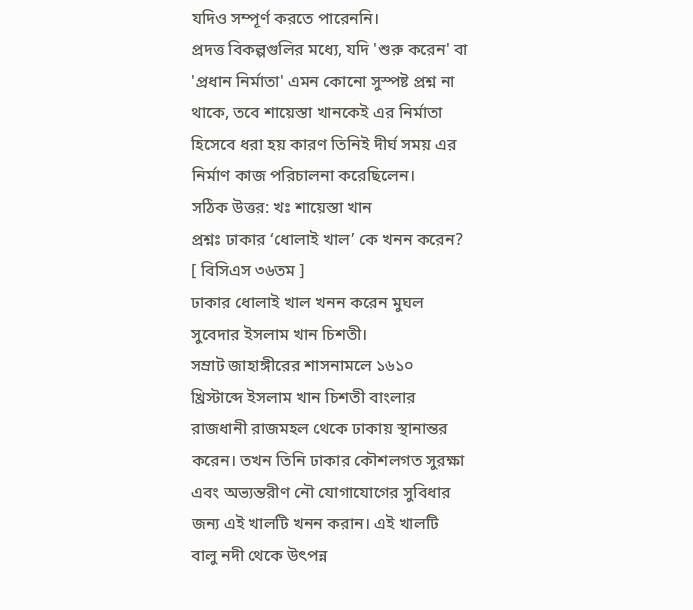যদিও সম্পূর্ণ করতে পারেননি।
প্রদত্ত বিকল্পগুলির মধ্যে, যদি 'শুরু করেন' বা 'প্রধান নির্মাতা' এমন কোনো সুস্পষ্ট প্রশ্ন না থাকে, তবে শায়েস্তা খানকেই এর নির্মাতা হিসেবে ধরা হয় কারণ তিনিই দীর্ঘ সময় এর নির্মাণ কাজ পরিচালনা করেছিলেন।
সঠিক উত্তর: খঃ শায়েস্তা খান
প্রশ্নঃ ঢাকার ‘ধোলাই খাল’ কে খনন করেন?
[ বিসিএস ৩৬তম ]
ঢাকার ধোলাই খাল খনন করেন মুঘল সুবেদার ইসলাম খান চিশতী।
সম্রাট জাহাঙ্গীরের শাসনামলে ১৬১০ খ্রিস্টাব্দে ইসলাম খান চিশতী বাংলার রাজধানী রাজমহল থেকে ঢাকায় স্থানান্তর করেন। তখন তিনি ঢাকার কৌশলগত সুরক্ষা এবং অভ্যন্তরীণ নৌ যোগাযোগের সুবিধার জন্য এই খালটি খনন করান। এই খালটি বালু নদী থেকে উৎপন্ন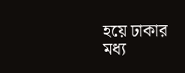হয়ে ঢাকার মধ্য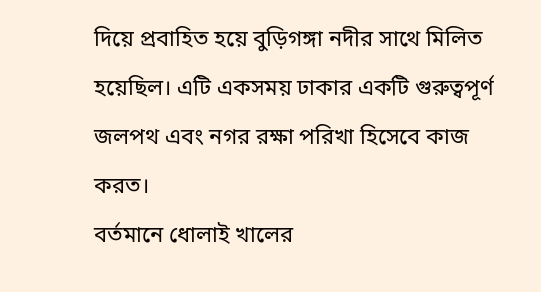দিয়ে প্রবাহিত হয়ে বুড়িগঙ্গা নদীর সাথে মিলিত হয়েছিল। এটি একসময় ঢাকার একটি গুরুত্বপূর্ণ জলপথ এবং নগর রক্ষা পরিখা হিসেবে কাজ করত।
বর্তমানে ধোলাই খালের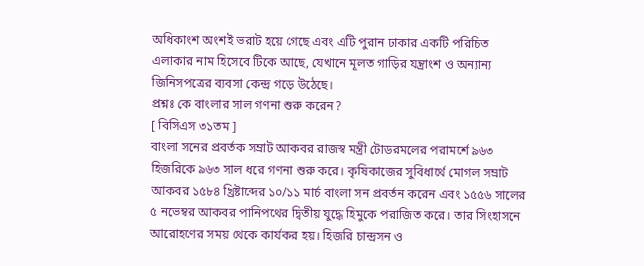অধিকাংশ অংশই ভরাট হয়ে গেছে এবং এটি পুরান ঢাকার একটি পরিচিত এলাকার নাম হিসেবে টিকে আছে, যেখানে মূলত গাড়ির যন্ত্রাংশ ও অন্যান্য জিনিসপত্রের ব্যবসা কেন্দ্র গড়ে উঠেছে।
প্রশ্নঃ কে বাংলার সাল গণনা শুরু করেন?
[ বিসিএস ৩১তম ]
বাংলা সনের প্রবর্তক সম্রাট আকবর রাজস্ব মন্ত্রী টোডরমলের পরামর্শে ৯৬৩ হিজরিকে ৯৬৩ সাল ধরে গণনা শুরু করে। কৃষিকাজের সুবিধার্থে মোগল সম্রাট আকবর ১৫৮৪ খ্রিষ্টাব্দের ১০/১১ মার্চ বাংলা সন প্রবর্তন করেন এবং ১৫৫৬ সালের ৫ নভেম্বর আকবর পানিপথের দ্বিতীয় যুদ্ধে হিমুকে পরাজিত করে। তার সিংহাসনে আরোহণের সময় থেকে কার্যকর হয়। হিজরি চান্দ্রসন ও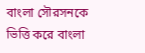বাংলা সৌরসনকে ভিত্তি করে বাংলা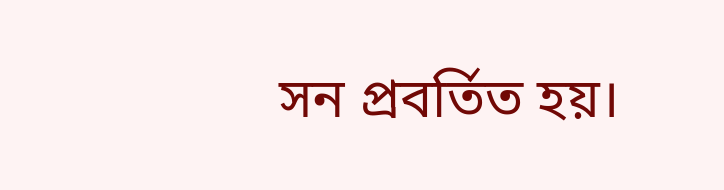সন প্রবর্তিত হয়।